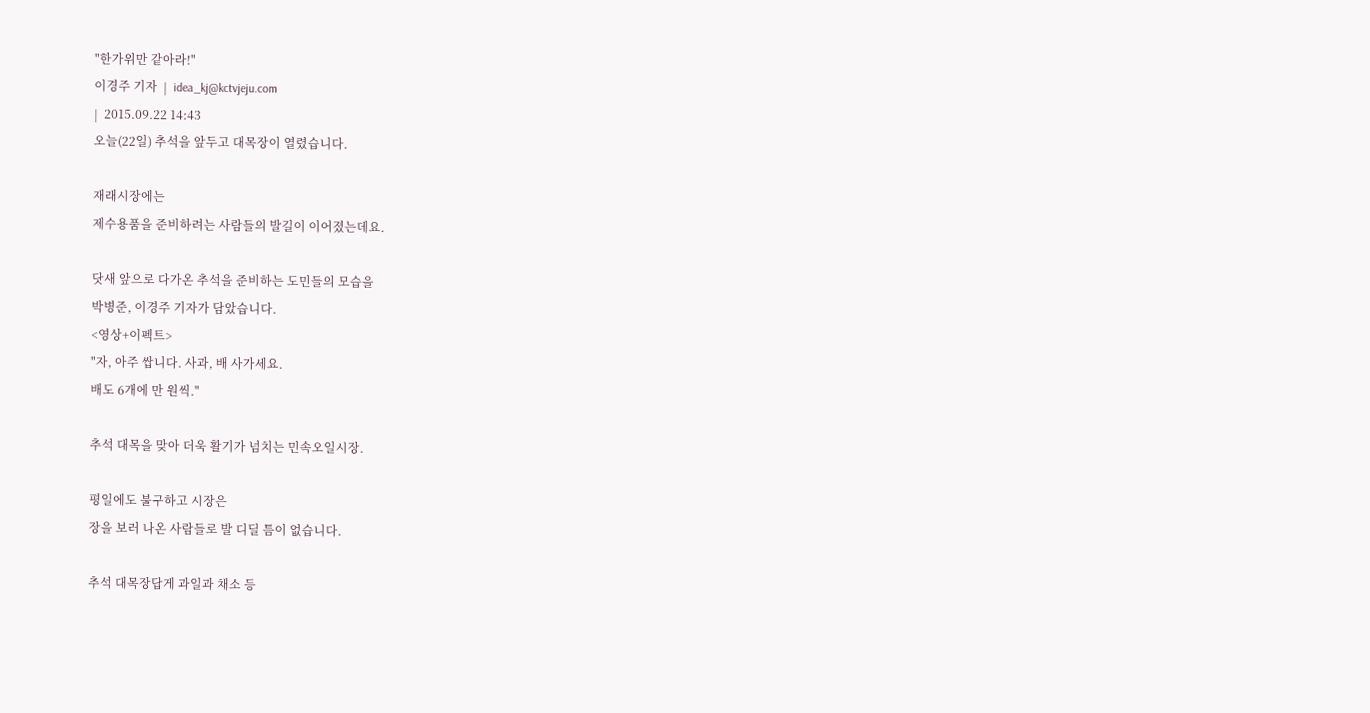"한가위만 같아라!"
이경주 기자  |  idea_kj@kctvjeju.com
|  2015.09.22 14:43
오늘(22일) 추석을 앞두고 대목장이 열렸습니다.

재래시장에는
제수용품을 준비하려는 사람들의 발길이 이어졌는데요.

닷새 앞으로 다가온 추석을 준비하는 도민들의 모습을
박병준, 이경주 기자가 담았습니다.
<영상+이펙트>
"자, 아주 쌉니다. 사과, 배 사가세요.
배도 6개에 만 원씩."

추석 대목을 맞아 더욱 활기가 넘치는 민속오일시장.

평일에도 불구하고 시장은
장을 보러 나온 사람들로 발 디딜 틈이 없습니다.

추석 대목장답게 과일과 채소 등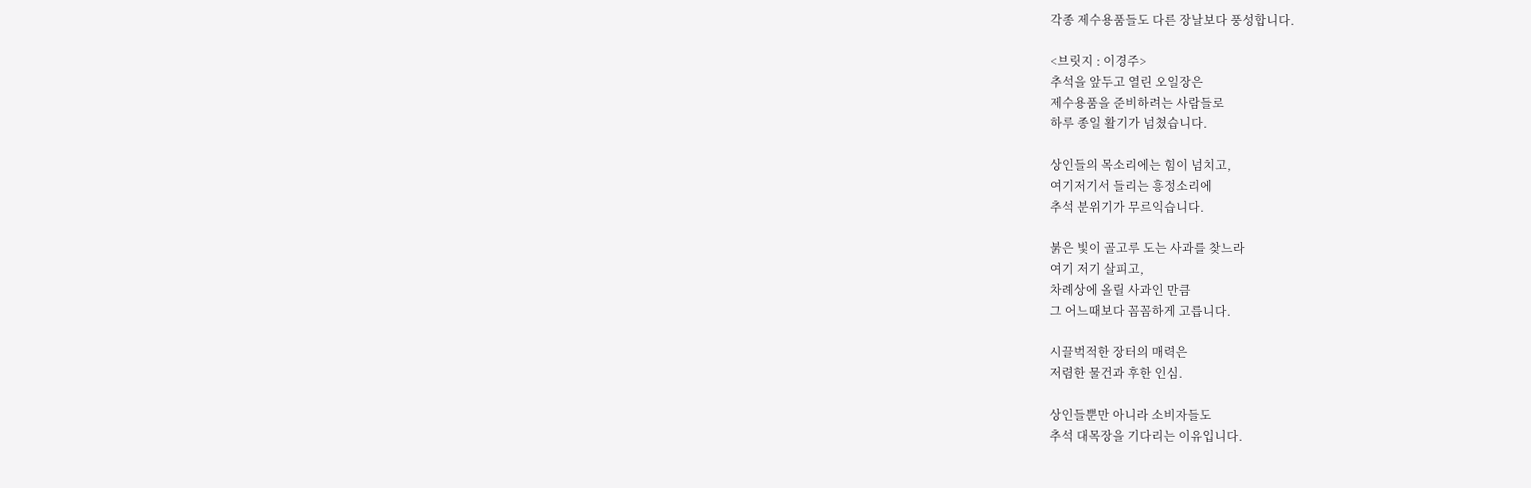각종 제수용품들도 다른 장날보다 풍성합니다.

<브릿지 : 이경주>
추석을 앞두고 열린 오일장은
제수용품을 준비하려는 사람들로
하루 종일 활기가 넘쳤습니다.

상인들의 목소리에는 힘이 넘치고,
여기저기서 들리는 흥정소리에
추석 분위기가 무르익습니다.

붉은 빛이 골고루 도는 사과를 찾느라
여기 저기 살피고,
차례상에 올릴 사과인 만큼
그 어느때보다 꼼꼼하게 고릅니다.

시끌벅적한 장터의 매력은
저렴한 물건과 후한 인심.

상인들뿐만 아니라 소비자들도
추석 대목장을 기다리는 이유입니다.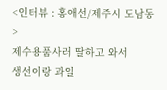<인터뷰 : 홍애선/제주시 도남동>
제수용품사러 딸하고 와서
생선이랑 과일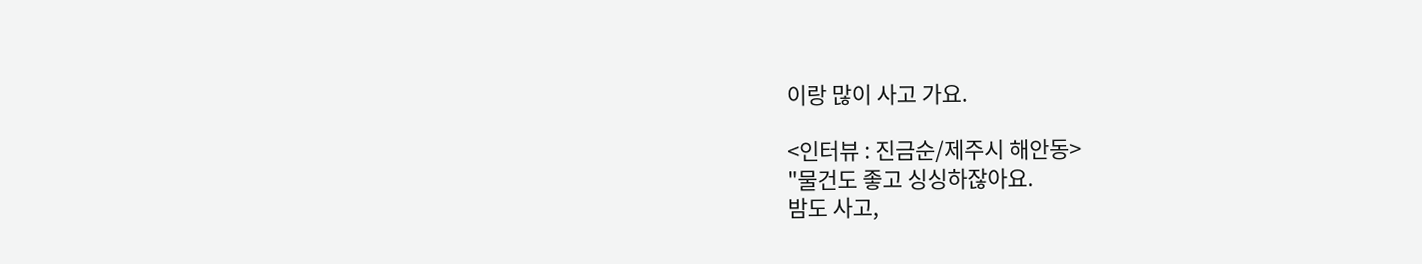이랑 많이 사고 가요.

<인터뷰 : 진금순/제주시 해안동>
"물건도 좋고 싱싱하잖아요.
밤도 사고,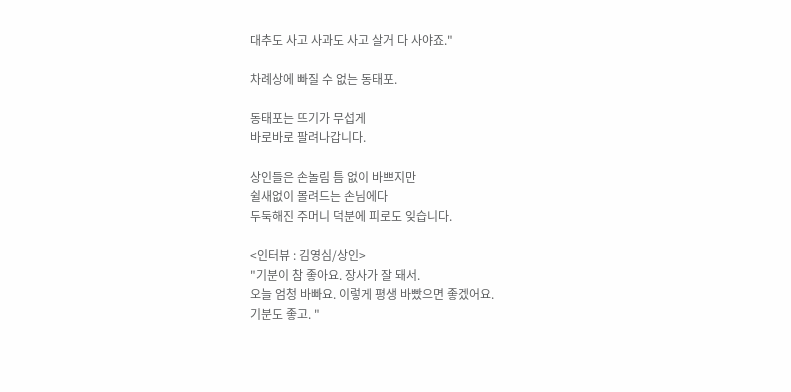대추도 사고 사과도 사고 살거 다 사야죠."

차례상에 빠질 수 없는 동태포.

동태포는 뜨기가 무섭게
바로바로 팔려나갑니다.

상인들은 손놀림 틈 없이 바쁘지만
쉴새없이 몰려드는 손님에다
두둑해진 주머니 덕분에 피로도 잊습니다.

<인터뷰 : 김영심/상인>
"기분이 참 좋아요. 장사가 잘 돼서.
오늘 엄청 바빠요. 이렇게 평생 바빴으면 좋겠어요.
기분도 좋고. "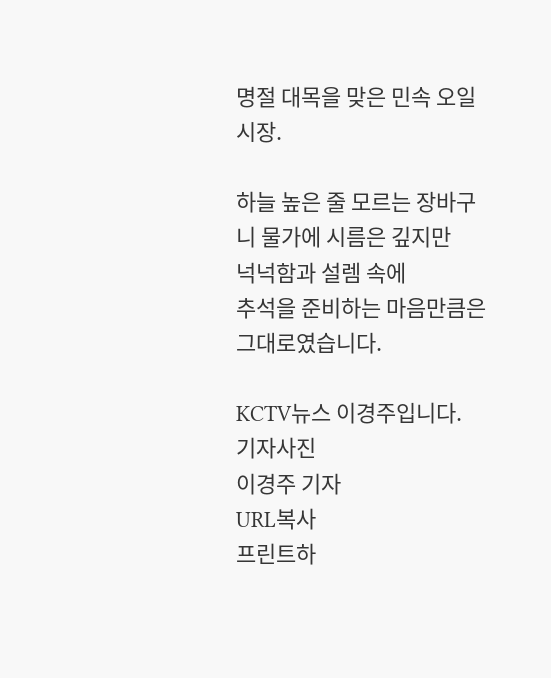명절 대목을 맞은 민속 오일시장.

하늘 높은 줄 모르는 장바구니 물가에 시름은 깊지만
넉넉함과 설렘 속에
추석을 준비하는 마음만큼은 그대로였습니다.

KCTV뉴스 이경주입니다.
기자사진
이경주 기자
URL복사
프린트하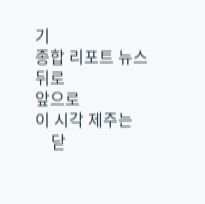기
종합 리포트 뉴스
뒤로
앞으로
이 시각 제주는
    닫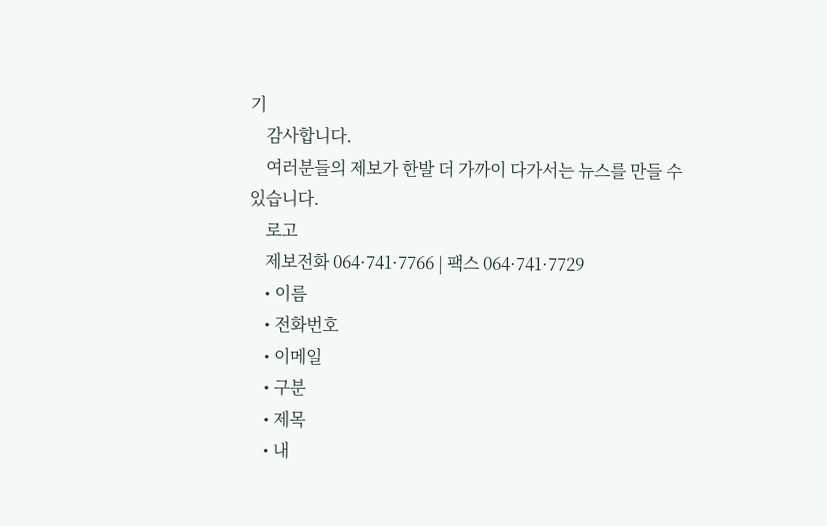기
    감사합니다.
    여러분들의 제보가 한발 더 가까이 다가서는 뉴스를 만들 수 있습니다.
    로고
    제보전화 064·741·7766 | 팩스 064·741·7729
    • 이름
    • 전화번호
    • 이메일
    • 구분
    • 제목
    • 내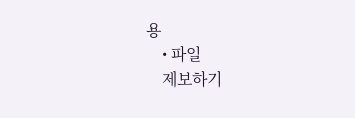용
    • 파일
    제보하기